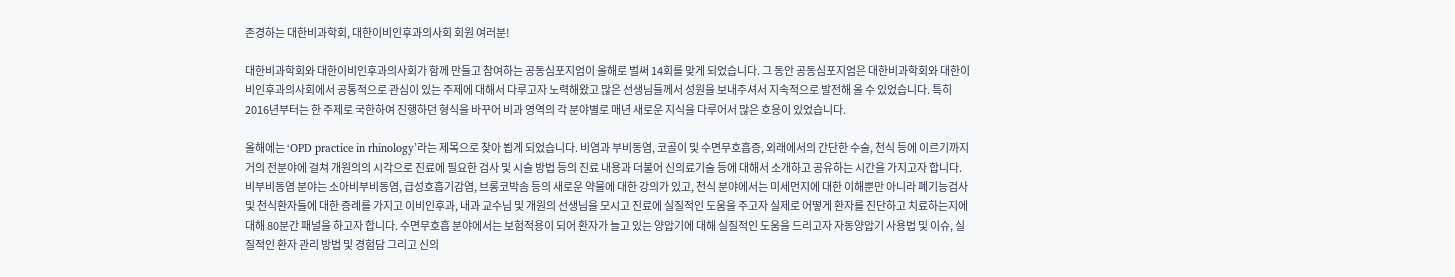존경하는 대한비과학회, 대한이비인후과의사회 회원 여러분!

대한비과학회와 대한이비인후과의사회가 함께 만들고 참여하는 공동심포지엄이 올해로 벌써 14회를 맞게 되었습니다. 그 동안 공동심포지엄은 대한비과학회와 대한이비인후과의사회에서 공통적으로 관심이 있는 주제에 대해서 다루고자 노력해왔고 많은 선생님들께서 성원을 보내주셔서 지속적으로 발전해 올 수 있었습니다. 특히 2016년부터는 한 주제로 국한하여 진행하던 형식을 바꾸어 비과 영역의 각 분야별로 매년 새로운 지식을 다루어서 많은 호응이 있었습니다.

올해에는 ‘OPD practice in rhinology’라는 제목으로 찾아 뵙게 되었습니다. 비염과 부비동염, 코골이 및 수면무호흡증, 외래에서의 간단한 수술, 천식 등에 이르기까지 거의 전분야에 걸쳐 개원의의 시각으로 진료에 필요한 검사 및 시술 방법 등의 진료 내용과 더불어 신의료기술 등에 대해서 소개하고 공유하는 시간을 가지고자 합니다. 비부비동염 분야는 소아비부비동염, 급성호흡기감염, 브롱코박솜 등의 새로운 약물에 대한 강의가 있고, 천식 분야에서는 미세먼지에 대한 이해뿐만 아니라 폐기능검사 및 천식환자들에 대한 증례를 가지고 이비인후과, 내과 교수님 및 개원의 선생님을 모시고 진료에 실질적인 도움을 주고자 실제로 어떻게 환자를 진단하고 치료하는지에 대해 80분간 패널을 하고자 합니다. 수면무호흡 분야에서는 보험적용이 되어 환자가 늘고 있는 양압기에 대해 실질적인 도움을 드리고자 자동양압기 사용법 및 이슈, 실질적인 환자 관리 방법 및 경험담 그리고 신의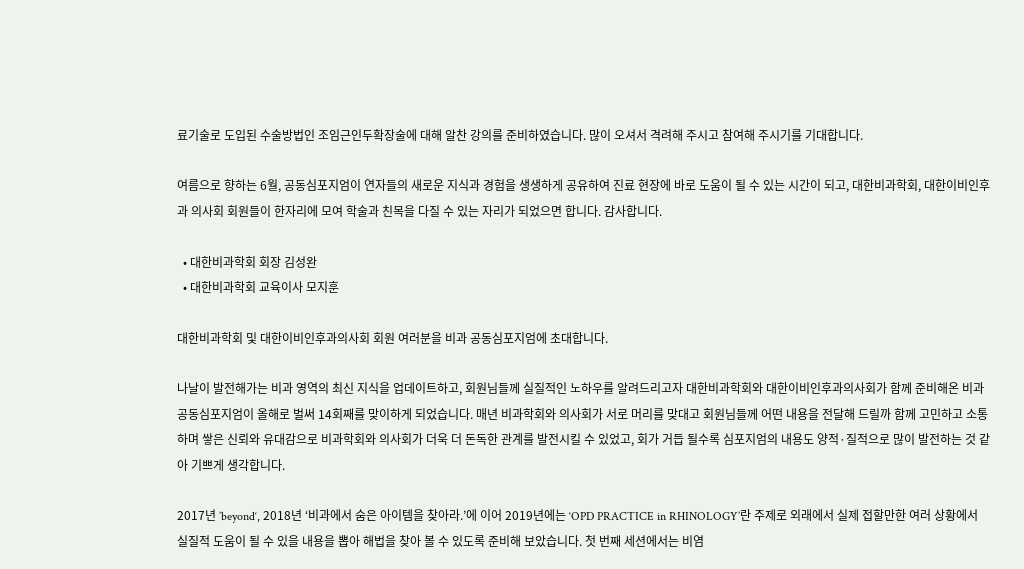료기술로 도입된 수술방법인 조임근인두확장술에 대해 알찬 강의를 준비하였습니다. 많이 오셔서 격려해 주시고 참여해 주시기를 기대합니다.

여름으로 향하는 6월, 공동심포지엄이 연자들의 새로운 지식과 경험을 생생하게 공유하여 진료 현장에 바로 도움이 될 수 있는 시간이 되고, 대한비과학회, 대한이비인후과 의사회 회원들이 한자리에 모여 학술과 친목을 다질 수 있는 자리가 되었으면 합니다. 감사합니다.

  • 대한비과학회 회장 김성완
  • 대한비과학회 교육이사 모지훈

대한비과학회 및 대한이비인후과의사회 회원 여러분을 비과 공동심포지엄에 초대합니다.

나날이 발전해가는 비과 영역의 최신 지식을 업데이트하고, 회원님들께 실질적인 노하우를 알려드리고자 대한비과학회와 대한이비인후과의사회가 함께 준비해온 비과 공동심포지엄이 올해로 벌써 14회째를 맞이하게 되었습니다. 매년 비과학회와 의사회가 서로 머리를 맞대고 회원님들께 어떤 내용을 전달해 드릴까 함께 고민하고 소통하며 쌓은 신뢰와 유대감으로 비과학회와 의사회가 더욱 더 돈독한 관계를 발전시킬 수 있었고, 회가 거듭 될수록 심포지엄의 내용도 양적·질적으로 많이 발전하는 것 같아 기쁘게 생각합니다.

2017년 ’beyond‘, 2018년 ‘비과에서 숨은 아이템을 찾아라.’에 이어 2019년에는 ‘OPD PRACTICE in RHINOLOGY’란 주제로 외래에서 실제 접할만한 여러 상황에서 실질적 도움이 될 수 있을 내용을 뽑아 해법을 찾아 볼 수 있도록 준비해 보았습니다. 첫 번째 세션에서는 비염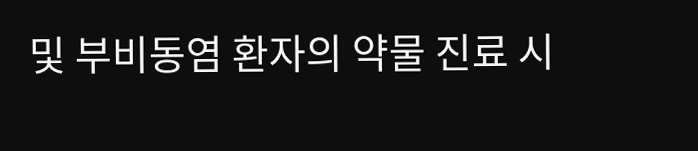및 부비동염 환자의 약물 진료 시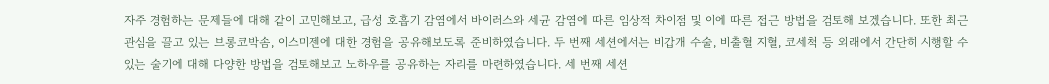자주 경험하는 문제들에 대해 같이 고민해보고, 급성 호흡기 감염에서 바이러스와 세균 감염에 따른 임상적 차이점 및 이에 따른 접근 방법을 검토해 보겠습니다. 또한 최근 관심을 끌고 있는 브롱코박솜, 이스미젠에 대한 경험을 공유해보도록 준비하였습니다. 두 번째 세션에서는 비갑개 수술, 비출혈 지혈, 코세척 등 외래에서 간단히 시행할 수 있는 술기에 대해 다양한 방법을 검토해보고 노하우를 공유하는 자리를 마련하였습니다. 세 번째 세션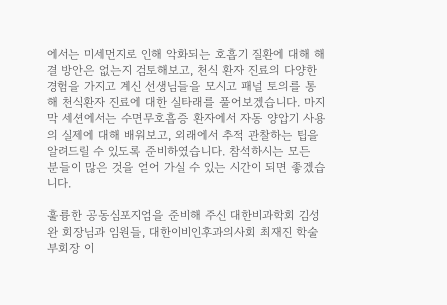에서는 미세먼지로 인해 악화되는 호흡기 질환에 대해 해결 방안은 없는지 검토해보고, 천식 환자 진료의 다양한 경험을 가지고 계신 선생님들을 모시고 패널 토의를 통해 천식환자 진료에 대한 실타래를 풀어보겠습니다. 마지막 세션에서는 수면무호흡증 환자에서 자동 양압기 사용의 실제에 대해 배워보고, 외래에서 추적 관찰하는 팁을 알려드릴 수 있도록 준비하였습니다. 참석하시는 모든 분들이 많은 것을 얻어 가실 수 있는 시간이 되면 좋겠습니다.

훌륭한 공동심포지엄을 준비해 주신 대한비과학회 김성완 회장님과 임원들, 대한이비인후과의사회 최재진 학술부회장 이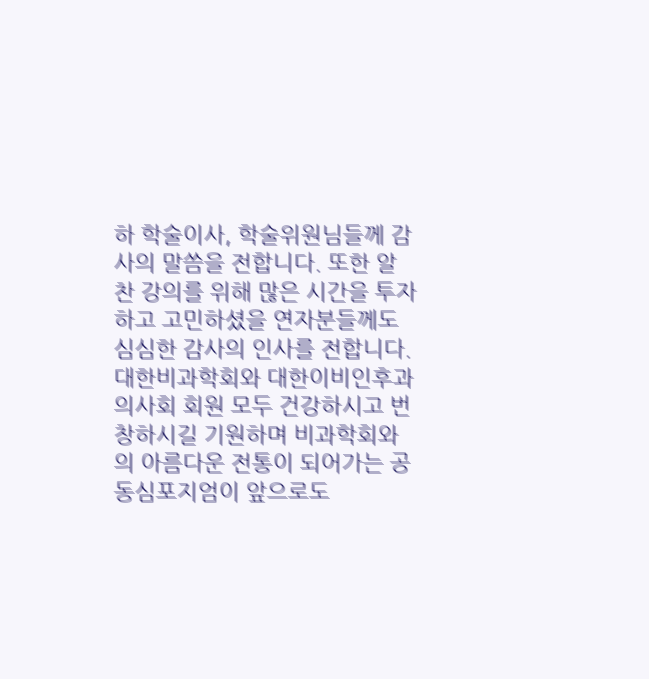하 학술이사, 학술위원님들께 감사의 말씀을 전합니다. 또한 알찬 강의를 위해 많은 시간을 투자하고 고민하셨을 연자분들께도 심심한 감사의 인사를 전합니다. 대한비과학회와 대한이비인후과의사회 회원 모두 건강하시고 번창하시길 기원하며 비과학회와의 아름다운 전통이 되어가는 공동심포지엄이 앞으로도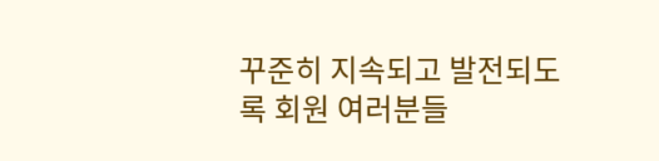꾸준히 지속되고 발전되도록 회원 여러분들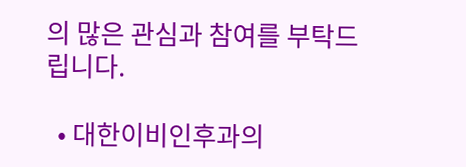의 많은 관심과 참여를 부탁드립니다.

  • 대한이비인후과의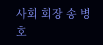사회 회장 송 병 호